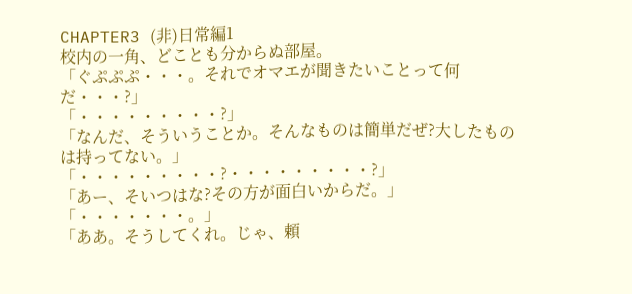CHAPTER3 (非)日常編1
校内の一角、どことも分からぬ部屋。
「ぐぷぷぷ・・・。それでオマエが聞きたいことって何だ・・・?」
「・・・・・・・・・?」
「なんだ、そういうことか。そんなものは簡単だぜ?大したものは持ってない。」
「・・・・・・・・・?・・・・・・・・・?」
「あー、そいつはな?その方が面白いからだ。」
「・・・・・・・。」
「ああ。そうしてくれ。じゃ、頼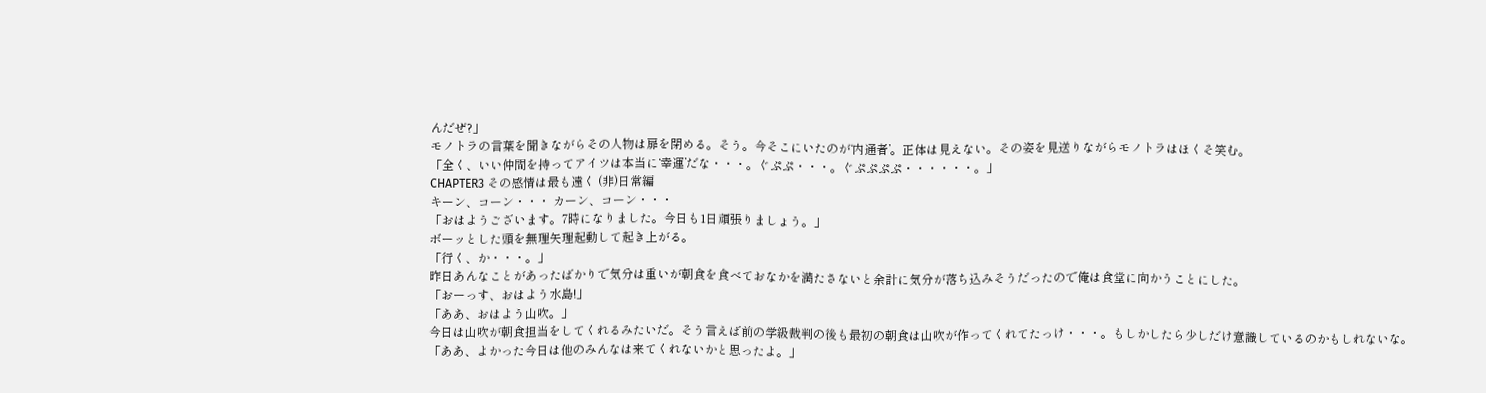んだぜ?」
モノトラの言葉を聞きながらその人物は扉を閉める。そう。今そこにいたのが‘内通者’。正体は見えない。その姿を見送りながらモノトラはほくそ笑む。
「全く、いい仲間を持ってアイツは本当に‘幸運’だな・・・。ぐぷぷ・・・。ぐぷぷぷぷ・・・・・・。」
CHAPTER3 その感情は最も遠く (非)日常編
キーン、コーン・・・ カーン、コーン・・・
「おはようございます。7時になりました。今日も1日頑張りましょう。」
ボーッとした頭を無理矢理起動して起き上がる。
「行く、か・・・。」
昨日あんなことがあったばかりで気分は重いが朝食を食べておなかを満たさないと余計に気分が落ち込みそうだったので俺は食堂に向かうことにした。
「おーっす、おはよう水島!」
「ああ、おはよう山吹。」
今日は山吹が朝食担当をしてくれるみたいだ。そう言えば前の学級裁判の後も最初の朝食は山吹が作ってくれてたっけ・・・。もしかしたら少しだけ意識しているのかもしれないな。
「ああ、よかった今日は他のみんなは来てくれないかと思ったよ。」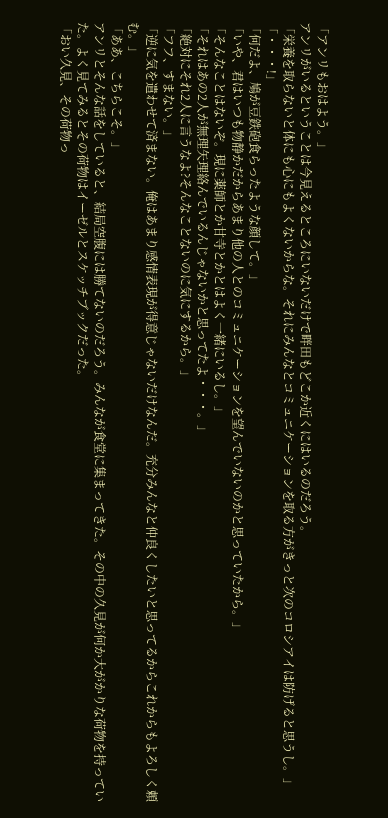「アンリもおはよう。」
アンリがいるということは今見えるところにいないだけで畔田もどこか近くにはいるのだろう。
「栄養を取らないと体にも心にもよくないからな。それにみんなとコミュニケーションを取る方がきっと次のコロシアイは防げると思うし。」
「・・・!」
「何だよ、鳩が豆鉄砲食らったような顔して。」
「いや、君はいつも物静かだからあまり他の人とのコミュニケーションを望んでいないのかと思っていたから。」
「そんなことはないぞ。現に薬師とか甘寺とかとはよく一緒にいるし。」
「それはあの2人が無理矢理絡んでいるんじゃないかと思ってたよ・・・。」
「絶対にそれ2人に言うなよ?そんなことないのに気にするから。」
「フフ、すまない。」
「逆に気を遣わせて済まない。俺はあまり感情表現が得意じゃないだけなんだ。充分みんなと仲良くしたいと思ってるからこれからもよろしく頼む。」
「ああ、こちらこそ。」
アンリとそんな話をしていると、結局空腹には勝てないのだろう。みんなが食堂に集まってきた。その中の久見が何か大がかりな荷物を持っていた。よく見てみるとその荷物はイーゼルとスケッチブックだった。
「おい久見、その荷物っ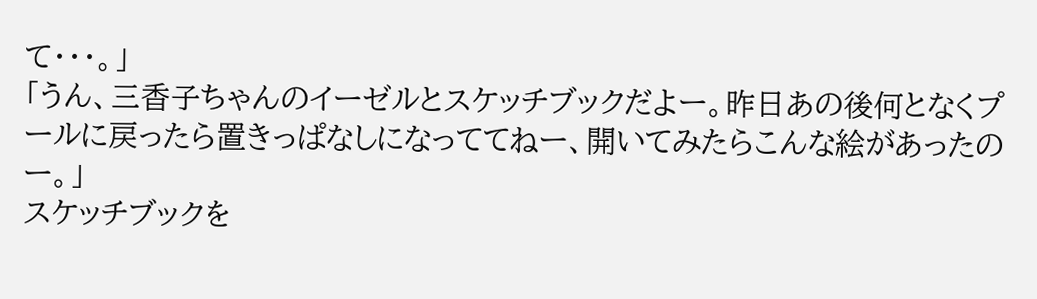て・・・。」
「うん、三香子ちゃんのイーゼルとスケッチブックだよー。昨日あの後何となくプールに戻ったら置きっぱなしになっててねー、開いてみたらこんな絵があったのー。」
スケッチブックを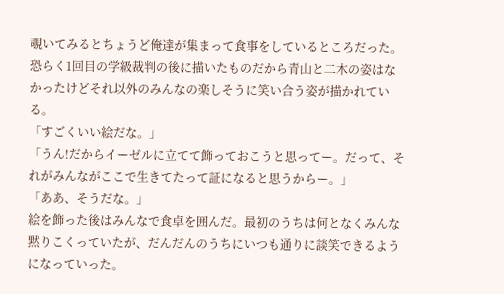覗いてみるとちょうど俺達が集まって食事をしているところだった。恐らく1回目の学級裁判の後に描いたものだから青山と二木の姿はなかったけどそれ以外のみんなの楽しそうに笑い合う姿が描かれている。
「すごくいい絵だな。」
「うん!だからイーゼルに立てて飾っておこうと思ってー。だって、それがみんながここで生きてたって証になると思うからー。」
「ああ、そうだな。」
絵を飾った後はみんなで食卓を囲んだ。最初のうちは何となくみんな黙りこくっていたが、だんだんのうちにいつも通りに談笑できるようになっていった。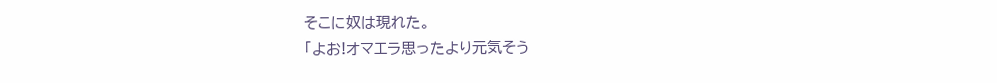そこに奴は現れた。
「よお!オマエラ思ったより元気そう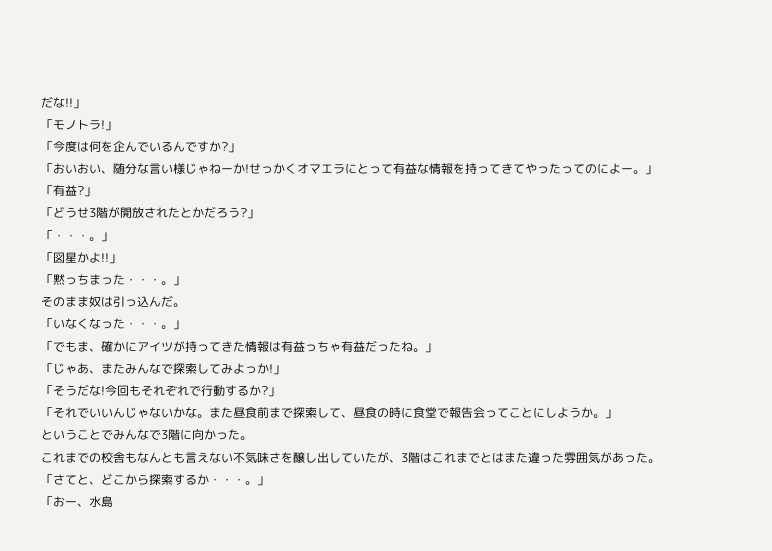だな!!」
「モノトラ!」
「今度は何を企んでいるんですか?」
「おいおい、随分な言い様じゃねーか!せっかくオマエラにとって有益な情報を持ってきてやったってのによー。」
「有益?」
「どうせ3階が開放されたとかだろう?」
「・・・。」
「図星かよ!!」
「黙っちまった・・・。」
そのまま奴は引っ込んだ。
「いなくなった・・・。」
「でもま、確かにアイツが持ってきた情報は有益っちゃ有益だったね。」
「じゃあ、またみんなで探索してみよっか!」
「そうだな!今回もそれぞれで行動するか?」
「それでいいんじゃないかな。また昼食前まで探索して、昼食の時に食堂で報告会ってことにしようか。」
ということでみんなで3階に向かった。
これまでの校舎もなんとも言えない不気味さを醸し出していたが、3階はこれまでとはまた違った雰囲気があった。
「さてと、どこから探索するか・・・。」
「おー、水島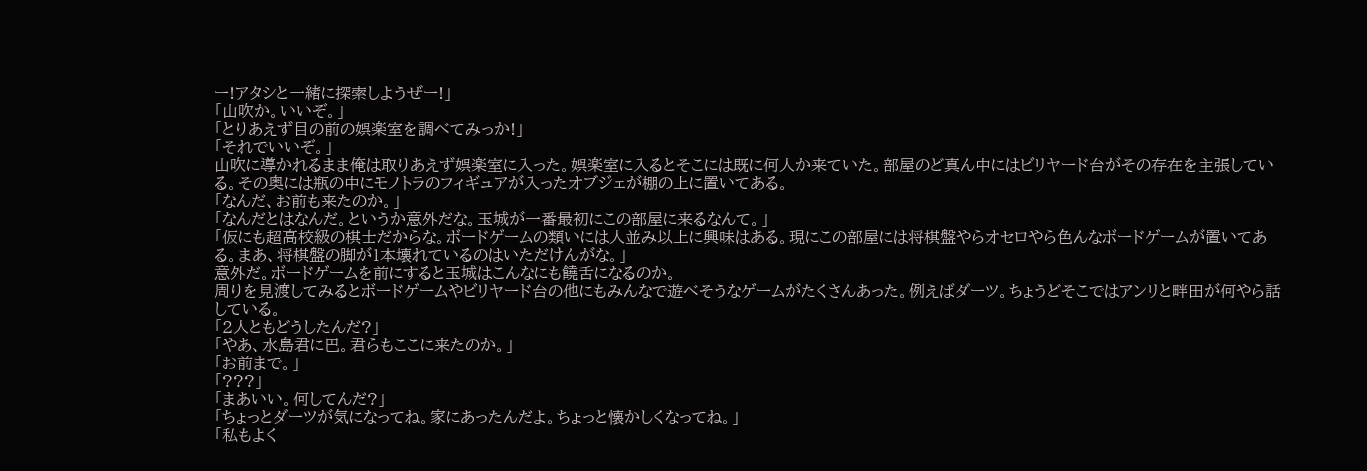ー!アタシと一緒に探索しようぜー!」
「山吹か。いいぞ。」
「とりあえず目の前の娯楽室を調べてみっか!」
「それでいいぞ。」
山吹に導かれるまま俺は取りあえず娯楽室に入った。娯楽室に入るとそこには既に何人か来ていた。部屋のど真ん中にはビリヤード台がその存在を主張している。その奥には瓶の中にモノトラのフィギュアが入ったオブジェが棚の上に置いてある。
「なんだ、お前も来たのか。」
「なんだとはなんだ。というか意外だな。玉城が一番最初にこの部屋に来るなんて。」
「仮にも超高校級の棋士だからな。ボードゲームの類いには人並み以上に興味はある。現にこの部屋には将棋盤やらオセロやら色んなボードゲームが置いてある。まあ、将棋盤の脚が1本壊れているのはいただけんがな。」
意外だ。ボードゲームを前にすると玉城はこんなにも饒舌になるのか。
周りを見渡してみるとボードゲームやビリヤード台の他にもみんなで遊べそうなゲームがたくさんあった。例えばダーツ。ちょうどそこではアンリと畔田が何やら話している。
「2人ともどうしたんだ?」
「やあ、水島君に巴。君らもここに来たのか。」
「お前まで。」
「???」
「まあいい。何してんだ?」
「ちょっとダーツが気になってね。家にあったんだよ。ちょっと懐かしくなってね。」
「私もよく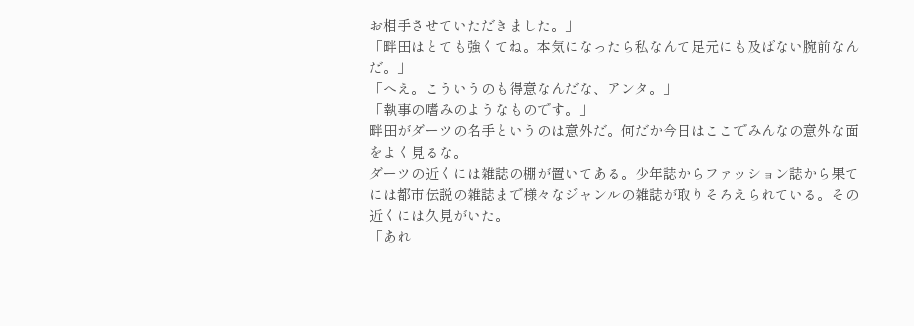お相手させていただきました。」
「畔田はとても強くてね。本気になったら私なんて足元にも及ばない腕前なんだ。」
「へえ。こういうのも得意なんだな、アンタ。」
「執事の嗜みのようなものです。」
畔田がダーツの名手というのは意外だ。何だか今日はここでみんなの意外な面をよく見るな。
ダーツの近くには雑誌の棚が置いてある。少年誌からファッション誌から果てには都市伝説の雑誌まで様々なジャンルの雑誌が取りそろえられている。その近くには久見がいた。
「あれ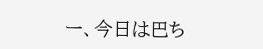ー、今日は巴ち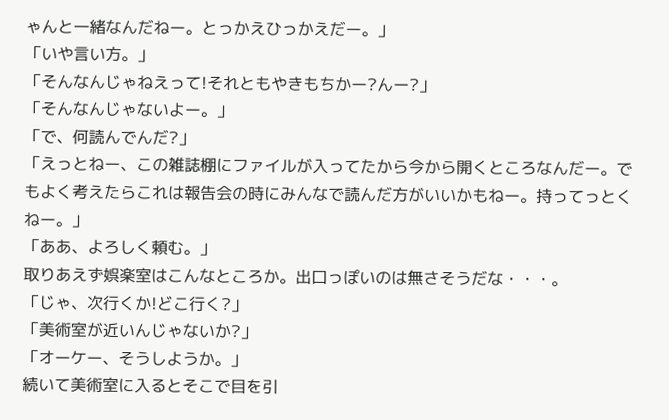ゃんと一緒なんだねー。とっかえひっかえだー。」
「いや言い方。」
「そんなんじゃねえって!それともやきもちかー?んー?」
「そんなんじゃないよー。」
「で、何読んでんだ?」
「えっとねー、この雑誌棚にファイルが入ってたから今から開くところなんだー。でもよく考えたらこれは報告会の時にみんなで読んだ方がいいかもねー。持ってっとくねー。」
「ああ、よろしく頼む。」
取りあえず娯楽室はこんなところか。出口っぽいのは無さそうだな・・・。
「じゃ、次行くか!どこ行く?」
「美術室が近いんじゃないか?」
「オーケー、そうしようか。」
続いて美術室に入るとそこで目を引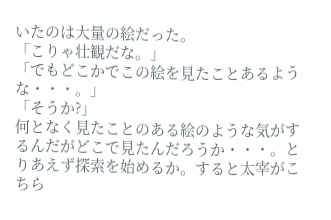いたのは大量の絵だった。
「こりゃ壮観だな。」
「でもどこかでこの絵を見たことあるような・・・。」
「そうか?」
何となく見たことのある絵のような気がするんだがどこで見たんだろうか・・・。とりあえず探索を始めるか。すると太宰がこちら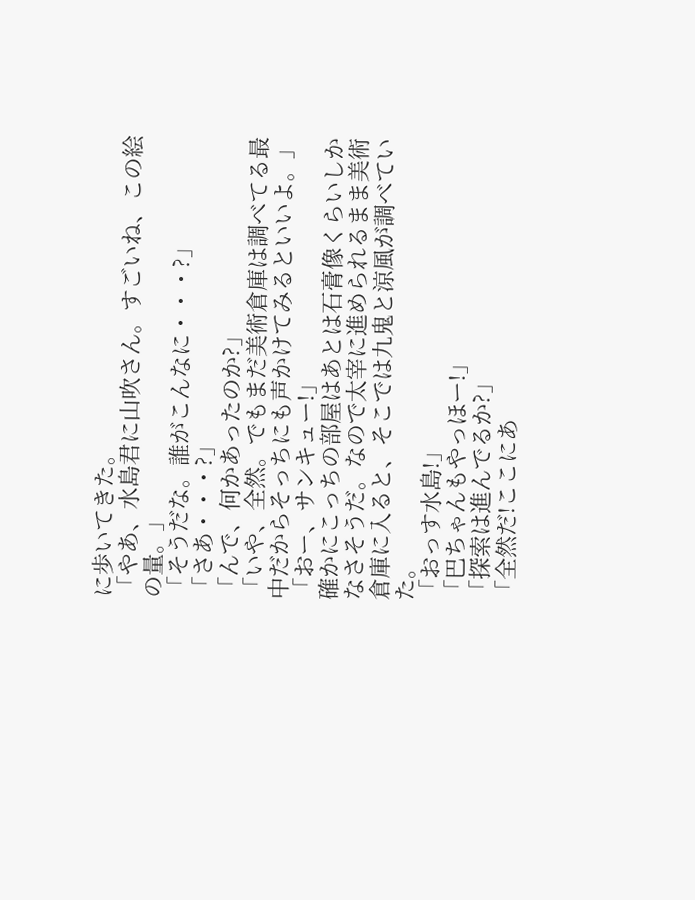に歩いてきた。
「やあ、水島君に山吹さん。すごいね、この絵の量。」
「そうだな。誰がこんなに・・・?」
「さあ・・・?」
「んで、何かあったのか?」
「いや、全然。でもまだ美術倉庫は調べてる最中だからそっちにも声かけてみるといいよ。」
「おー、サンキュー!」
確かにこっちの部屋はあとは石膏像くらいしかなさそうだ。なので太宰に進められるまま美術倉庫に入ると、そこでは九鬼と涼風が調べていた。
「おっす水島!」
「巴ちゃんもやっほー!」
「探索は進んでるか?」
「全然だ!ここにあ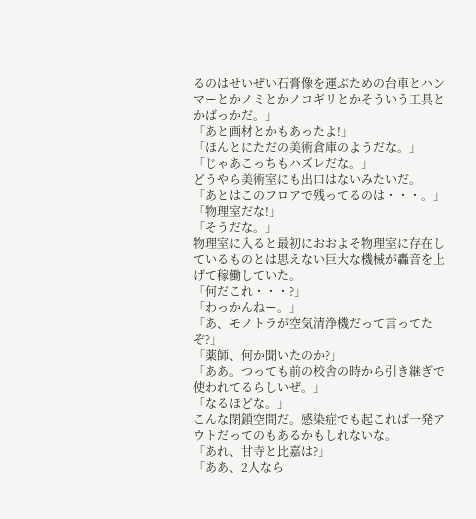るのはせいぜい石膏像を運ぶための台車とハンマーとかノミとかノコギリとかそういう工具とかばっかだ。」
「あと画材とかもあったよ!」
「ほんとにただの美術倉庫のようだな。」
「じゃあこっちもハズレだな。」
どうやら美術室にも出口はないみたいだ。
「あとはこのフロアで残ってるのは・・・。」
「物理室だな!」
「そうだな。」
物理室に入ると最初におおよそ物理室に存在しているものとは思えない巨大な機械が轟音を上げて稼働していた。
「何だこれ・・・?」
「わっかんねー。」
「あ、モノトラが空気清浄機だって言ってたぞ?」
「薬師、何か聞いたのか?」
「ああ。つっても前の校舎の時から引き継ぎで使われてるらしいぜ。」
「なるほどな。」
こんな閉鎖空間だ。感染症でも起これば一発アウトだってのもあるかもしれないな。
「あれ、甘寺と比嘉は?」
「ああ、2人なら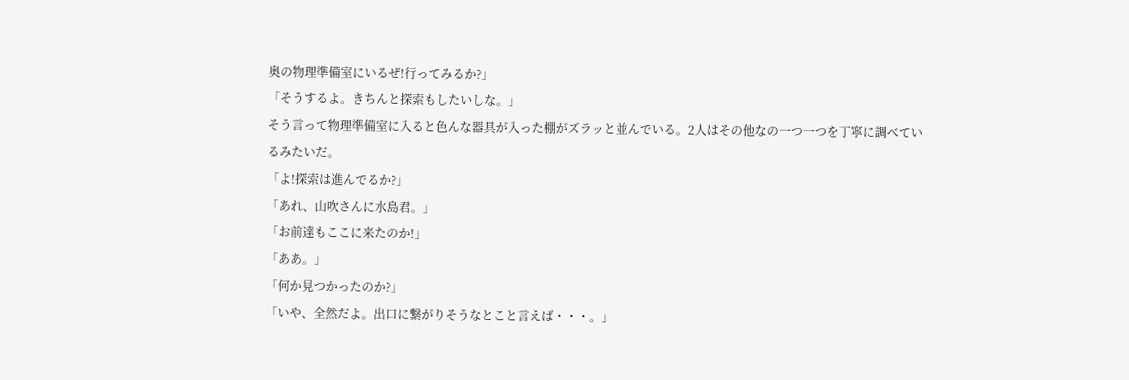奥の物理準備室にいるぜ!行ってみるか?」
「そうするよ。きちんと探索もしたいしな。」
そう言って物理準備室に入ると色んな器具が入った棚がズラッと並んでいる。2人はその他なの一つ一つを丁寧に調べているみたいだ。
「よ!探索は進んでるか?」
「あれ、山吹さんに水島君。」
「お前達もここに来たのか!」
「ああ。」
「何か見つかったのか?」
「いや、全然だよ。出口に繋がりそうなとこと言えば・・・。」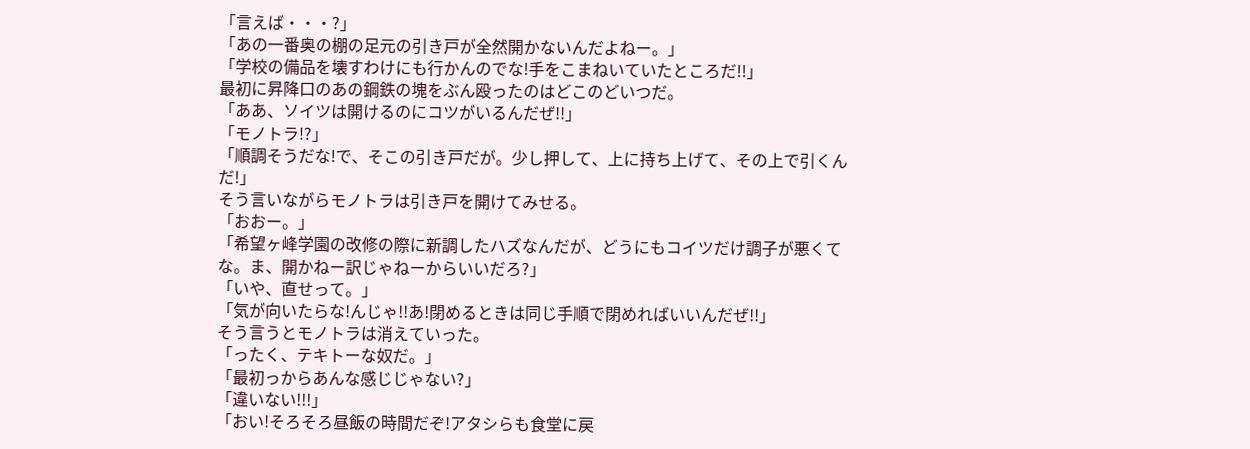「言えば・・・?」
「あの一番奥の棚の足元の引き戸が全然開かないんだよねー。」
「学校の備品を壊すわけにも行かんのでな!手をこまねいていたところだ!!」
最初に昇降口のあの鋼鉄の塊をぶん殴ったのはどこのどいつだ。
「ああ、ソイツは開けるのにコツがいるんだぜ!!」
「モノトラ!?」
「順調そうだな!で、そこの引き戸だが。少し押して、上に持ち上げて、その上で引くんだ!」
そう言いながらモノトラは引き戸を開けてみせる。
「おおー。」
「希望ヶ峰学園の改修の際に新調したハズなんだが、どうにもコイツだけ調子が悪くてな。ま、開かねー訳じゃねーからいいだろ?」
「いや、直せって。」
「気が向いたらな!んじゃ!!あ!閉めるときは同じ手順で閉めればいいんだぜ!!」
そう言うとモノトラは消えていった。
「ったく、テキトーな奴だ。」
「最初っからあんな感じじゃない?」
「違いない!!!」
「おい!そろそろ昼飯の時間だぞ!アタシらも食堂に戻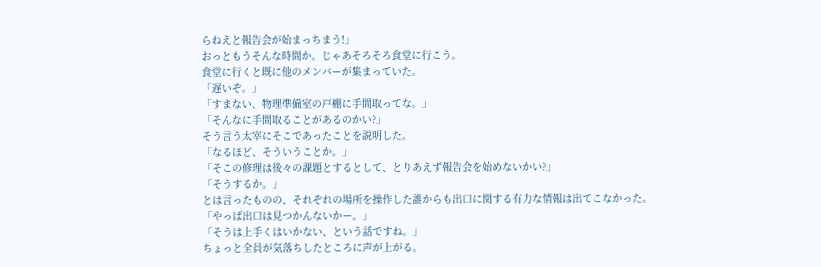らねえと報告会が始まっちまう!」
おっともうそんな時間か。じゃあそろそろ食堂に行こう。
食堂に行くと既に他のメンバーが集まっていた。
「遅いぞ。」
「すまない、物理準備室の戸棚に手間取ってな。」
「そんなに手間取ることがあるのかい?」
そう言う太宰にそこであったことを説明した。
「なるほど、そういうことか。」
「そこの修理は後々の課題とするとして、とりあえず報告会を始めないかい?」
「そうするか。」
とは言ったものの、それぞれの場所を操作した誰からも出口に関する有力な情報は出てこなかった。
「やっぱ出口は見つかんないかー。」
「そうは上手くはいかない、という話ですね。」
ちょっと全員が気落ちしたところに声が上がる。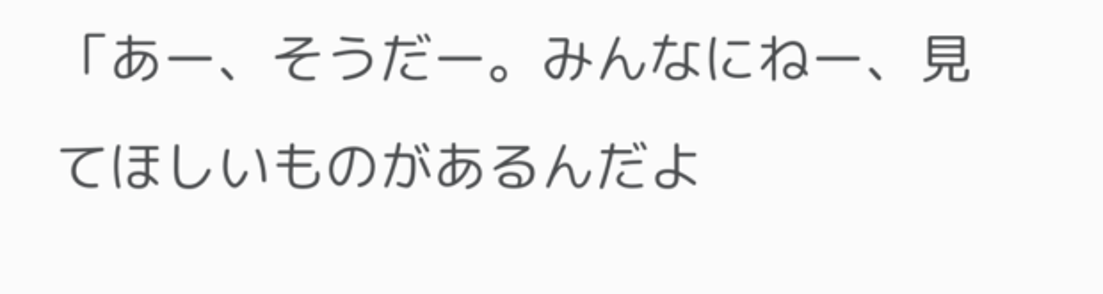「あー、そうだー。みんなにねー、見てほしいものがあるんだよ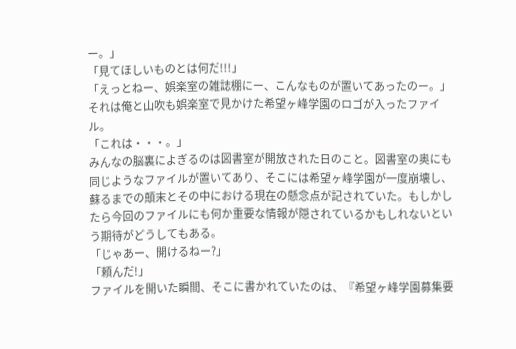ー。」
「見てほしいものとは何だ!!!」
「えっとねー、娯楽室の雑誌棚にー、こんなものが置いてあったのー。」
それは俺と山吹も娯楽室で見かけた希望ヶ峰学園のロゴが入ったファイル。
「これは・・・。」
みんなの脳裏によぎるのは図書室が開放された日のこと。図書室の奥にも同じようなファイルが置いてあり、そこには希望ヶ峰学園が一度崩壊し、蘇るまでの顛末とその中における現在の懸念点が記されていた。もしかしたら今回のファイルにも何か重要な情報が隠されているかもしれないという期待がどうしてもある。
「じゃあー、開けるねー?」
「頼んだ!」
ファイルを開いた瞬間、そこに書かれていたのは、『希望ヶ峰学園募集要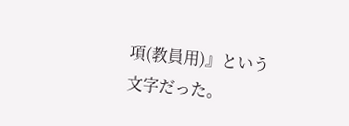項(教員用)』という文字だった。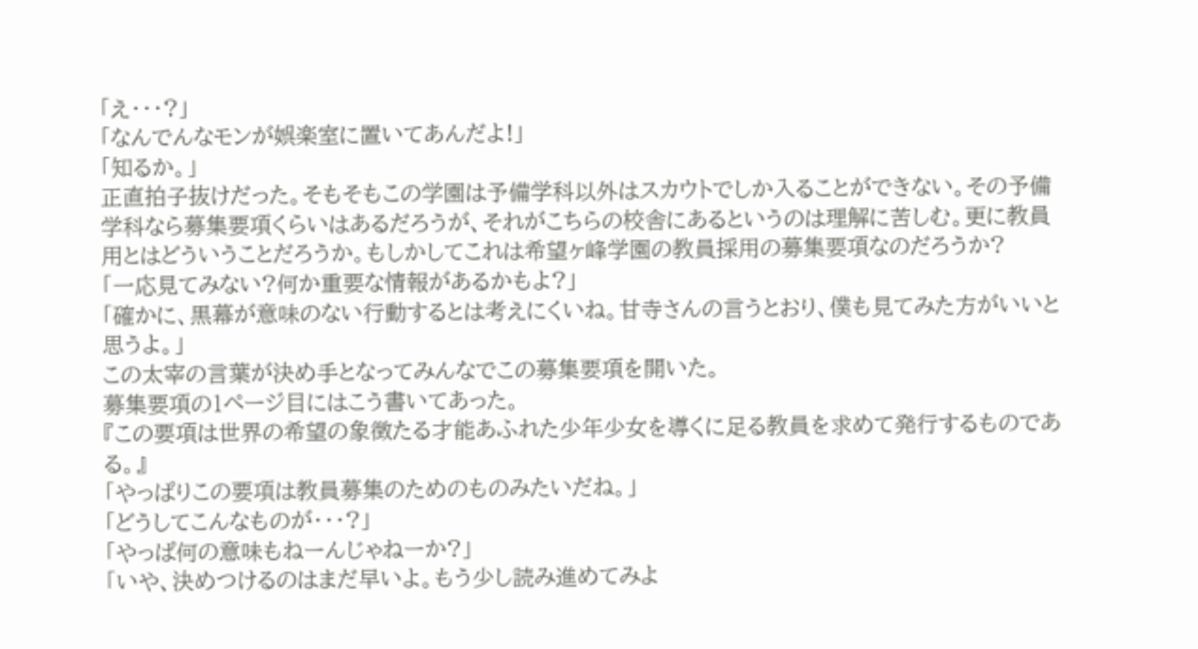「え・・・?」
「なんでんなモンが娯楽室に置いてあんだよ!」
「知るか。」
正直拍子抜けだった。そもそもこの学園は予備学科以外はスカウトでしか入ることができない。その予備学科なら募集要項くらいはあるだろうが、それがこちらの校舎にあるというのは理解に苦しむ。更に教員用とはどういうことだろうか。もしかしてこれは希望ヶ峰学園の教員採用の募集要項なのだろうか?
「一応見てみない?何か重要な情報があるかもよ?」
「確かに、黒幕が意味のない行動するとは考えにくいね。甘寺さんの言うとおり、僕も見てみた方がいいと思うよ。」
この太宰の言葉が決め手となってみんなでこの募集要項を開いた。
募集要項の1ページ目にはこう書いてあった。
『この要項は世界の希望の象徴たる才能あふれた少年少女を導くに足る教員を求めて発行するものである。』
「やっぱりこの要項は教員募集のためのものみたいだね。」
「どうしてこんなものが・・・?」
「やっぱ何の意味もねーんじゃねーか?」
「いや、決めつけるのはまだ早いよ。もう少し読み進めてみよ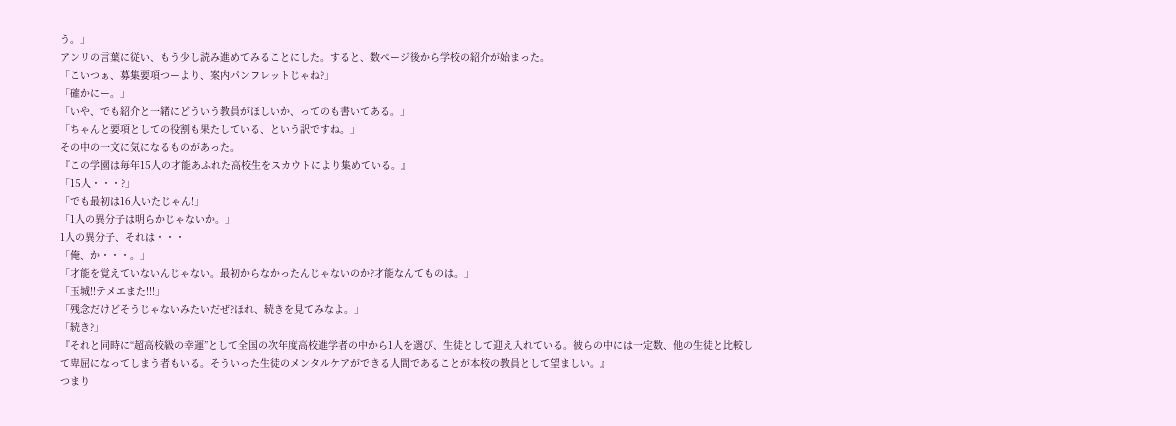う。」
アンリの言葉に従い、もう少し読み進めてみることにした。すると、数ページ後から学校の紹介が始まった。
「こいつぁ、募集要項つーより、案内パンフレットじゃね?」
「確かにー。」
「いや、でも紹介と一緒にどういう教員がほしいか、ってのも書いてある。」
「ちゃんと要項としての役割も果たしている、という訳ですね。」
その中の一文に気になるものがあった。
『この学園は毎年15人の才能あふれた高校生をスカウトにより集めている。』
「15人・・・?」
「でも最初は16人いたじゃん!」
「1人の異分子は明らかじゃないか。」
1人の異分子、それは・・・
「俺、か・・・。」
「才能を覚えていないんじゃない。最初からなかったんじゃないのか?才能なんてものは。」
「玉城!!テメエまた!!!」
「残念だけどそうじゃないみたいだぜ?ほれ、続きを見てみなよ。」
「続き?」
『それと同時に“超高校級の幸運”として全国の次年度高校進学者の中から1人を選び、生徒として迎え入れている。彼らの中には一定数、他の生徒と比較して卑屈になってしまう者もいる。そういった生徒のメンタルケアができる人間であることが本校の教員として望ましい。』
つまり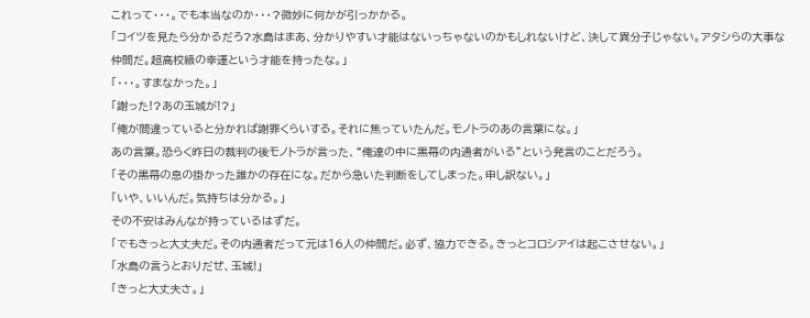これって・・・。でも本当なのか・・・?微妙に何かが引っかかる。
「コイツを見たら分かるだろ?水島はまあ、分かりやすい才能はないっちゃないのかもしれないけど、決して異分子じゃない。アタシらの大事な仲間だ。超高校級の幸運という才能を持ったな。」
「・・・。すまなかった。」
「謝った!?あの玉城が!?」
「俺が間違っていると分かれば謝罪くらいする。それに焦っていたんだ。モノトラのあの言葉にな。」
あの言葉。恐らく昨日の裁判の後モノトラが言った、“俺達の中に黒幕の内通者がいる”という発言のことだろう。
「その黒幕の息の掛かった誰かの存在にな。だから急いた判断をしてしまった。申し訳ない。」
「いや、いいんだ。気持ちは分かる。」
その不安はみんなが持っているはずだ。
「でもきっと大丈夫だ。その内通者だって元は16人の仲間だ。必ず、協力できる。きっとコロシアイは起こさせない。」
「水島の言うとおりだぜ、玉城!」
「きっと大丈夫さ。」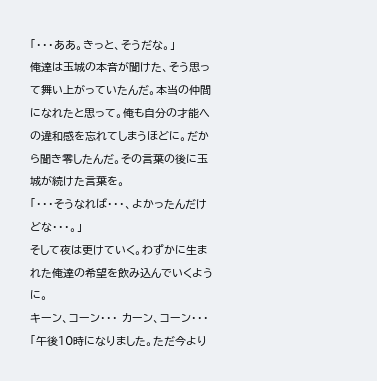「・・・ああ。きっと、そうだな。」
俺達は玉城の本音が聞けた、そう思って舞い上がっていたんだ。本当の仲間になれたと思って。俺も自分の才能への違和感を忘れてしまうほどに。だから聞き零したんだ。その言葉の後に玉城が続けた言葉を。
「・・・そうなれば・・・、よかったんだけどな・・・。」
そして夜は更けていく。わずかに生まれた俺達の希望を飲み込んでいくように。
キーン、コーン・・・ カーン、コーン・・・
「午後10時になりました。ただ今より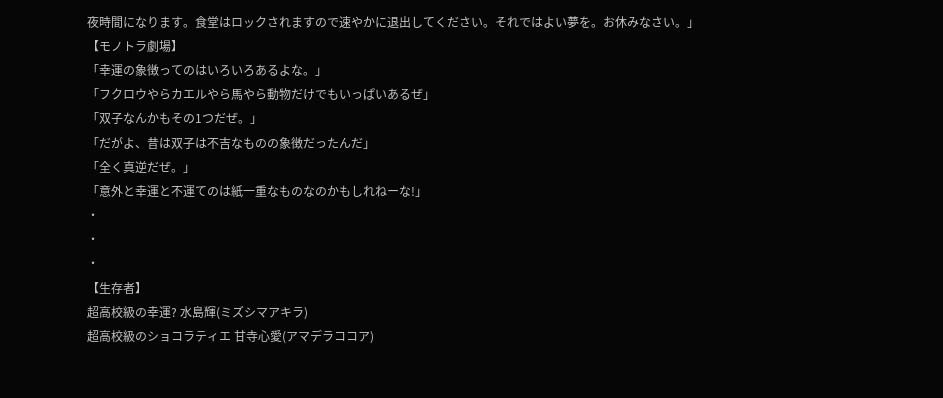夜時間になります。食堂はロックされますので速やかに退出してください。それではよい夢を。お休みなさい。」
【モノトラ劇場】
「幸運の象徴ってのはいろいろあるよな。」
「フクロウやらカエルやら馬やら動物だけでもいっぱいあるぜ」
「双子なんかもその1つだぜ。」
「だがよ、昔は双子は不吉なものの象徴だったんだ」
「全く真逆だぜ。」
「意外と幸運と不運てのは紙一重なものなのかもしれねーな!」
・
・
・
【生存者】
超高校級の幸運? 水島輝(ミズシマアキラ)
超高校級のショコラティエ 甘寺心愛(アマデラココア)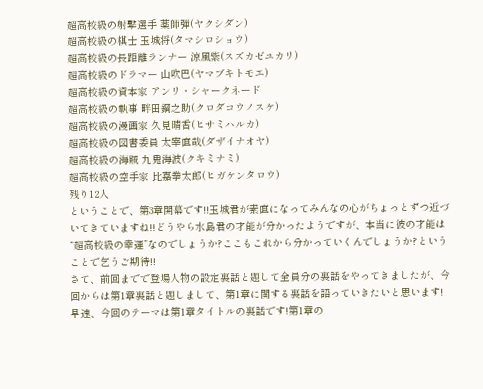超高校級の射撃選手 薬師弾(ヤクシダン)
超高校級の棋士 玉城将(タマシロショウ)
超高校級の長距離ランナー 涼風紫(スズカゼユカリ)
超高校級のドラマー 山吹巴(ヤマブキトモエ)
超高校級の資本家 アンリ・シャークネード
超高校級の執事 畔田鋼之助(クロダコウノスケ)
超高校級の漫画家 久見晴香(ヒサミハルカ)
超高校級の図書委員 太宰直哉(ダザイナオヤ)
超高校級の海賊 九鬼海波(クキミナミ)
超高校級の空手家 比嘉拳太郎(ヒガケンタロウ)
残り12人
ということで、第3章開幕です!!玉城君が素直になってみんなの心がちょっとずつ近づいてきていますね!!どうやら水島君の才能が分かったようですが、本当に彼の才能は“超高校級の幸運”なのでしょうか?ここもこれから分かっていくんでしょうか?ということで乞うご期待!!
さて、前回までで登場人物の設定裏話と題して全員分の裏話をやってきましたが、今回からは第1章裏話と題しまして、第1章に関する裏話を語っていきたいと思います!
早速、今回のテーマは第1章タイトルの裏話です!第1章の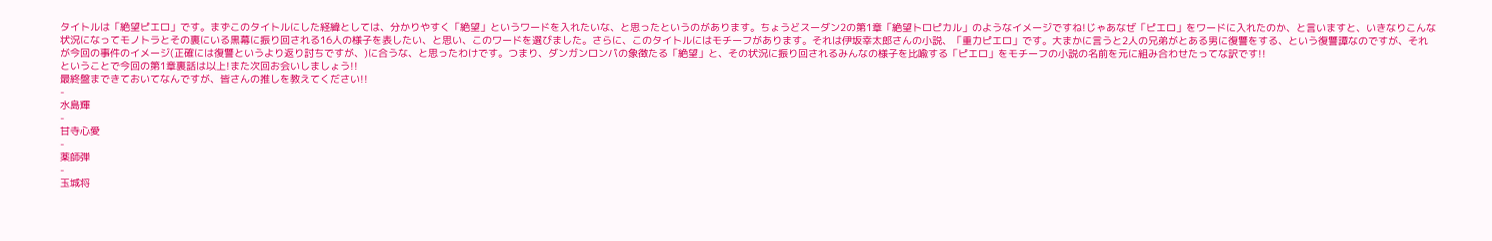タイトルは「絶望ピエロ」です。まずこのタイトルにした経緯としては、分かりやすく「絶望」というワードを入れたいな、と思ったというのがあります。ちょうどスーダン2の第1章「絶望トロピカル」のようなイメージですね!じゃあなぜ「ピエロ」をワードに入れたのか、と言いますと、いきなりこんな状況になってモノトラとその裏にいる黒幕に振り回される16人の様子を表したい、と思い、このワードを選びました。さらに、このタイトルにはモチーフがあります。それは伊坂幸太郎さんの小説、「重力ピエロ」です。大まかに言うと2人の兄弟がとある男に復讐をする、という復讐譚なのですが、それが今回の事件のイメージ(正確には復讐というより返り討ちですが、)に合うな、と思ったわけです。つまり、ダンガンロンパの象徴たる「絶望」と、その状況に振り回されるみんなの様子を比喩する「ピエロ」をモチーフの小説の名前を元に組み合わせたってな訳です!!
ということで今回の第1章裏話は以上!また次回お会いしましょう!!
最終盤まできておいてなんですが、皆さんの推しを教えてください!!
-
水島輝
-
甘寺心愛
-
薬師弾
-
玉城将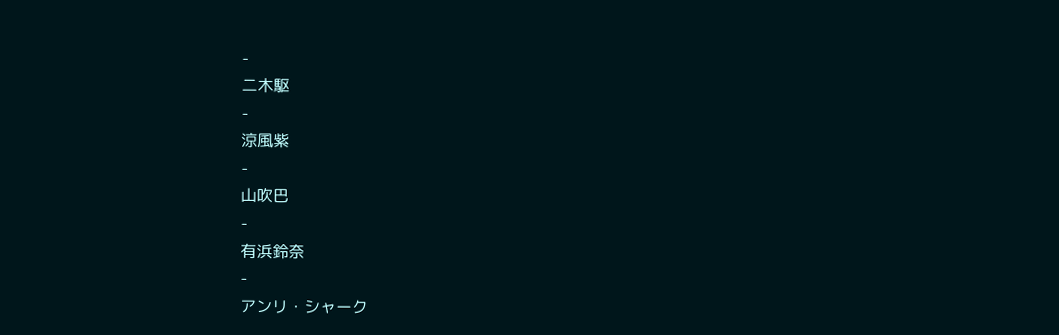-
二木駆
-
涼風紫
-
山吹巴
-
有浜鈴奈
-
アンリ・シャーク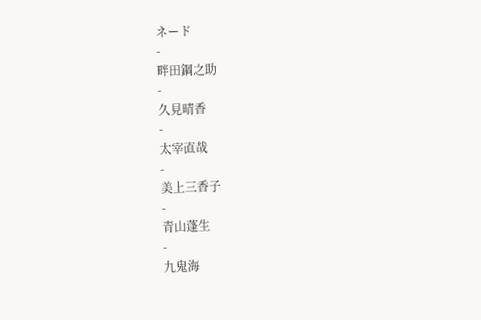ネード
-
畔田鋼之助
-
久見晴香
-
太宰直哉
-
美上三香子
-
青山蓬生
-
九鬼海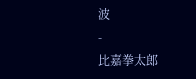波
-
比嘉拳太郎